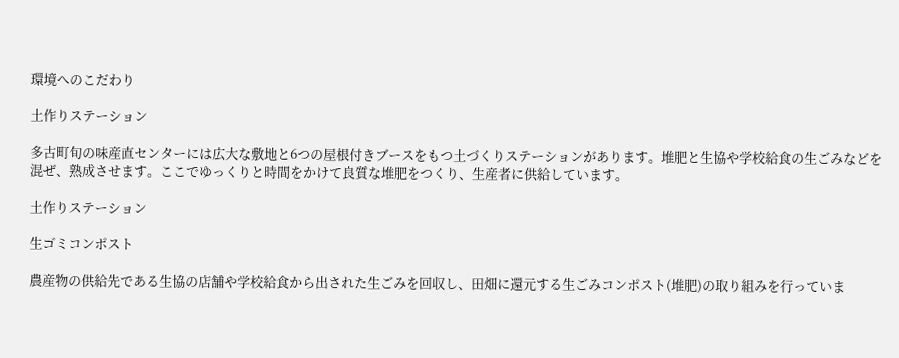環境へのこだわり

土作りステーション

多古町旬の味産直センターには広大な敷地と6つの屋根付きブースをもつ土づくりステーションがあります。堆肥と生協や学校給食の生ごみなどを混ぜ、熟成させます。ここでゆっくりと時間をかけて良質な堆肥をつくり、生産者に供給しています。

土作りステーション

生ゴミコンポスト

農産物の供給先である生協の店舗や学校給食から出された生ごみを回収し、田畑に還元する生ごみコンポスト(堆肥)の取り組みを行っていま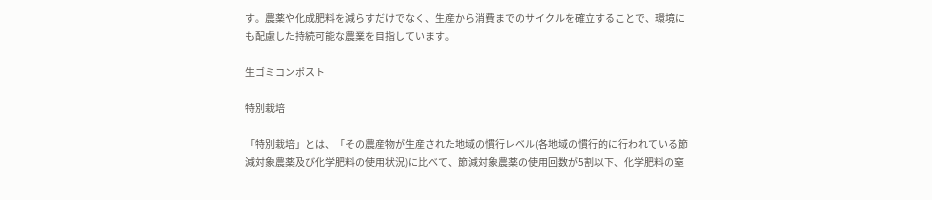す。農薬や化成肥料を減らすだけでなく、生産から消費までのサイクルを確立することで、環境にも配慮した持続可能な農業を目指しています。

生ゴミコンポスト

特別栽培

「特別栽培」とは、「その農産物が生産された地域の慣行レベル(各地域の慣行的に行われている節減対象農薬及び化学肥料の使用状況)に比べて、節減対象農薬の使用回数が5割以下、化学肥料の窒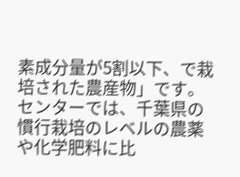素成分量が5割以下、で栽培された農産物」です。センターでは、千葉県の慣行栽培のレベルの農薬や化学肥料に比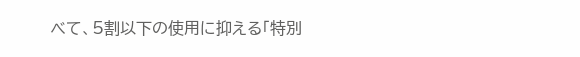べて、5割以下の使用に抑える「特別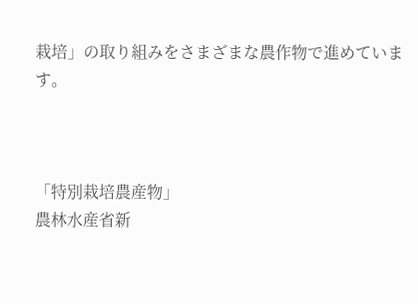栽培」の取り組みをさまざまな農作物で進めています。



「特別栽培農産物」
農林水産省新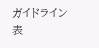ガイドライン表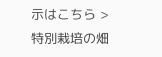示はこちら >
特別栽培の畑